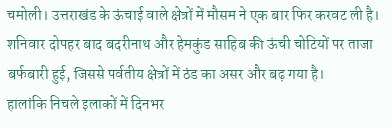चमोली। उत्तराखंड के ऊंचाई वाले क्षेत्रों में मौसम ने एक बार फिर करवट ली है। शनिवार दोपहर बाद बदरीनाथ और हेमकुंड साहिब की ऊंची चोटियों पर ताजा बर्फबारी हुई, जिससे पर्वतीय क्षेत्रों में ठंड का असर और बढ़ गया है।
हालांकि निचले इलाकों में दिनभर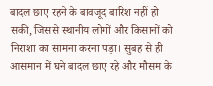बादल छाए रहने के बावजूद बारिश नहीं हो सकी, जिससे स्थानीय लोगों और किसानों को निराशा का सामना करना पड़ा। सुबह से ही आसमान में घने बादल छाए रहे और मौसम के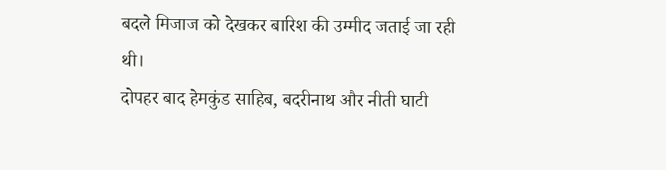बदले मिजाज को देखकर बारिश की उम्मीद जताई जा रही थी।
दोपहर बाद हेमकुंड साहिब, बदरीनाथ और नीती घाटी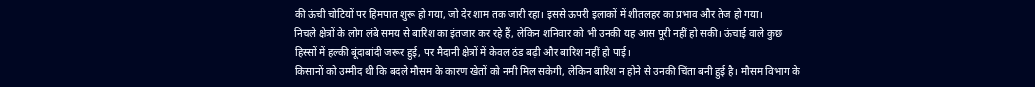की ऊंची चोटियों पर हिमपात शुरू हो गया, जो देर शाम तक जारी रहा। इससे ऊपरी इलाकों में शीतलहर का प्रभाव और तेज हो गया।
निचले क्षेत्रों के लोग लंबे समय से बारिश का इंतजार कर रहे हैं, लेकिन शनिवार को भी उनकी यह आस पूरी नहीं हो सकी। ऊंचाई वाले कुछ हिस्सों में हल्की बूंदाबांदी जरूर हुई, पर मैदानी क्षेत्रों में केवल ठंड बढ़ी और बारिश नहीं हो पाई।
किसानों को उम्मीद थी कि बदले मौसम के कारण खेतों को नमी मिल सकेगी, लेकिन बारिश न होने से उनकी चिंता बनी हुई है। मौसम विभाग के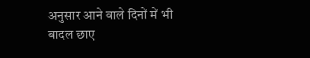अनुसार आने वाले दिनों में भी बादल छाए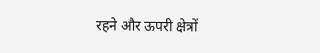रहने और ऊपरी क्षेत्रों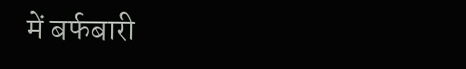में बर्फबारी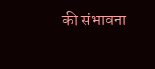की संभावना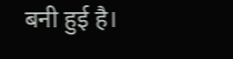बनी हुई है।